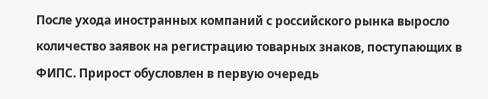После ухода иностранных компаний с российского рынка выросло количество заявок на регистрацию товарных знаков, поступающих в ФИПС. Прирост обусловлен в первую очередь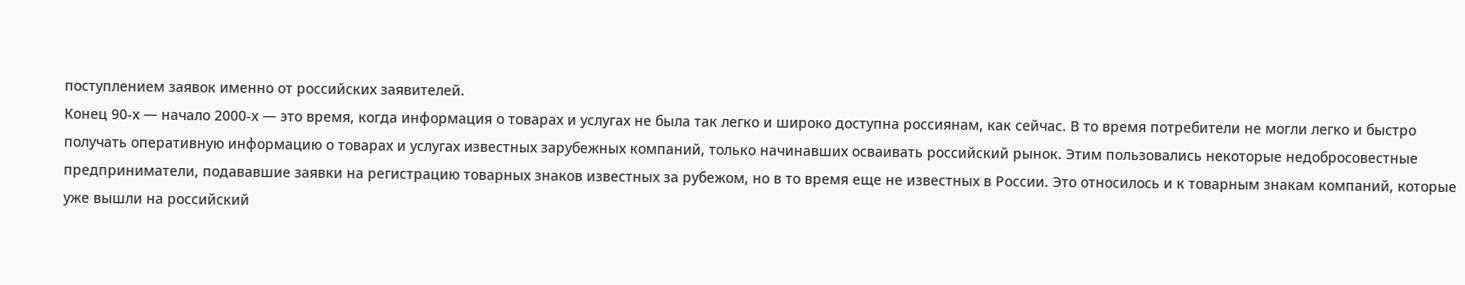поступлением заявок именно от российских заявителей.
Конец 90‑х — начало 2000‑х — это время, когда информация о товарах и услугах не была так легко и широко доступна россиянам, как сейчас. В то время потребители не могли легко и быстро получать оперативную информацию о товарах и услугах известных зарубежных компаний, только начинавших осваивать российский рынок. Этим пользовались некоторые недобросовестные предприниматели, подававшие заявки на регистрацию товарных знаков известных за рубежом, но в то время еще не известных в России. Это относилось и к товарным знакам компаний, которые уже вышли на российский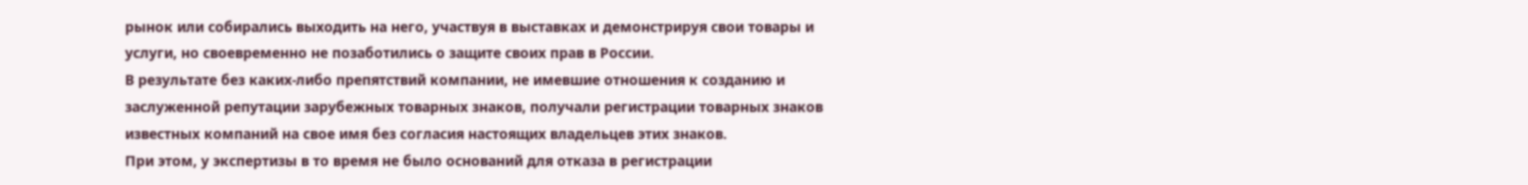рынок или собирались выходить на него, участвуя в выставках и демонстрируя свои товары и услуги, но своевременно не позаботились о защите своих прав в России.
В результате без каких‑либо препятствий компании, не имевшие отношения к созданию и заслуженной репутации зарубежных товарных знаков, получали регистрации товарных знаков известных компаний на свое имя без согласия настоящих владельцев этих знаков.
При этом, у экспертизы в то время не было оснований для отказа в регистрации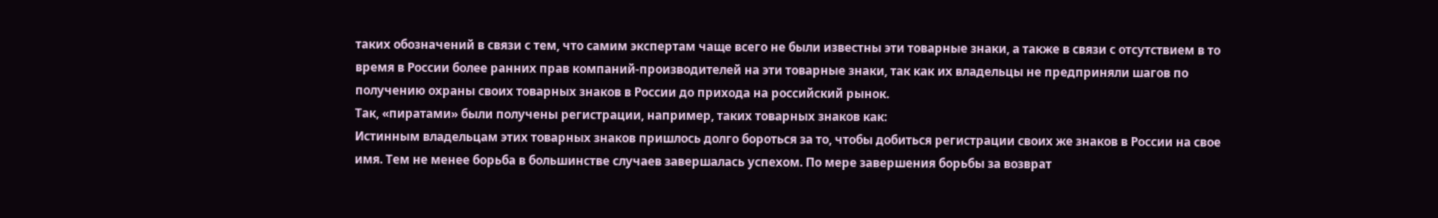таких обозначений в связи с тем, что самим экспертам чаще всего не были известны эти товарные знаки, а также в связи с отсутствием в то время в России более ранних прав компаний-производителей на эти товарные знаки, так как их владельцы не предприняли шагов по получению охраны своих товарных знаков в России до прихода на российский рынок.
Так, «пиратами» были получены регистрации, например, таких товарных знаков как:
Истинным владельцам этих товарных знаков пришлось долго бороться за то, чтобы добиться регистрации своих же знаков в России на свое имя. Тем не менее борьба в большинстве случаев завершалась успехом. По мере завершения борьбы за возврат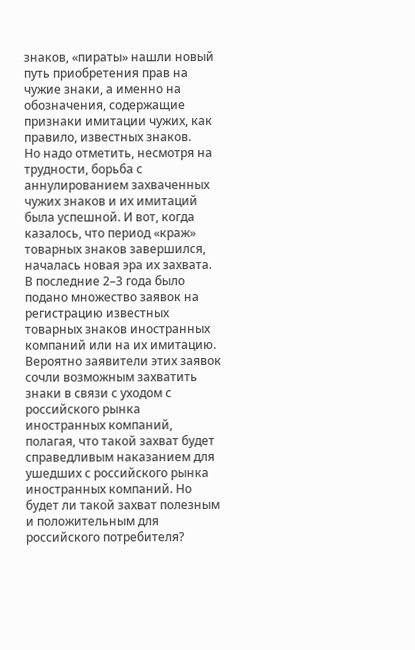знаков, «пираты» нашли новый путь приобретения прав на чужие знаки, а именно на обозначения, содержащие признаки имитации чужих, как правило, известных знаков.
Но надо отметить, несмотря на трудности, борьба с аннулированием захваченных чужих знаков и их имитаций была успешной. И вот, когда казалось, что период «краж» товарных знаков завершился, началась новая эра их захвата.
В последние 2–3 года было подано множество заявок на регистрацию известных товарных знаков иностранных компаний или на их имитацию.
Вероятно заявители этих заявок сочли возможным захватить знаки в связи с уходом с российского рынка иностранных компаний, полагая, что такой захват будет справедливым наказанием для ушедших с российского рынка иностранных компаний. Но будет ли такой захват полезным и положительным для российского потребителя?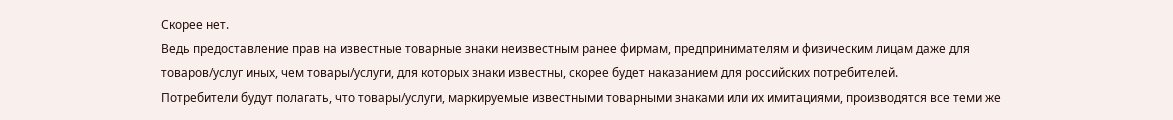Скорее нет.
Ведь предоставление прав на известные товарные знаки неизвестным ранее фирмам, предпринимателям и физическим лицам даже для товаров/услуг иных, чем товары/услуги, для которых знаки известны, скорее будет наказанием для российских потребителей.
Потребители будут полагать, что товары/услуги, маркируемые известными товарными знаками или их имитациями, производятся все теми же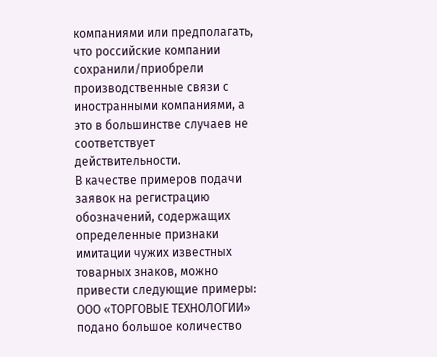компаниями или предполагать, что российские компании сохранили/приобрели производственные связи с иностранными компаниями, а это в большинстве случаев не соответствует действительности.
В качестве примеров подачи заявок на регистрацию обозначений, содержащих определенные признаки имитации чужих известных товарных знаков, можно привести следующие примеры:
ООО «ТОРГОВЫЕ ТЕХНОЛОГИИ» подано большое количество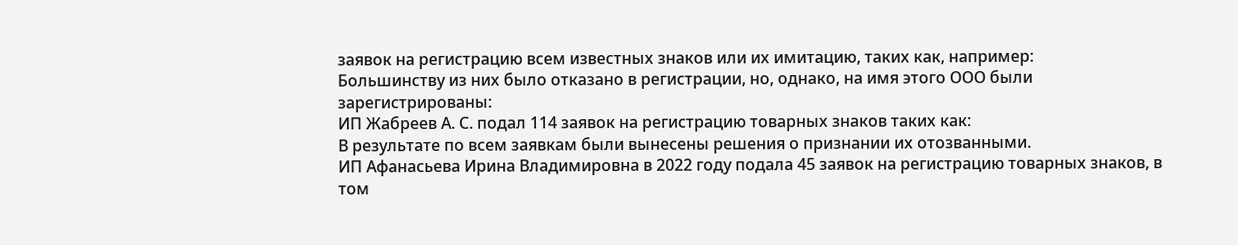заявок на регистрацию всем известных знаков или их имитацию, таких как, например:
Большинству из них было отказано в регистрации, но, однако, на имя этого ООО были зарегистрированы:
ИП Жабреев А. С. подал 114 заявок на регистрацию товарных знаков таких как:
В результате по всем заявкам были вынесены решения о признании их отозванными.
ИП Афанасьева Ирина Владимировна в 2022 году подала 45 заявок на регистрацию товарных знаков, в том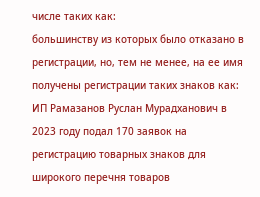числе таких как:
большинству из которых было отказано в регистрации, но, тем не менее, на ее имя получены регистрации таких знаков как:
ИП Рамазанов Руслан Мурадханович в 2023 году подал 170 заявок на регистрацию товарных знаков для широкого перечня товаров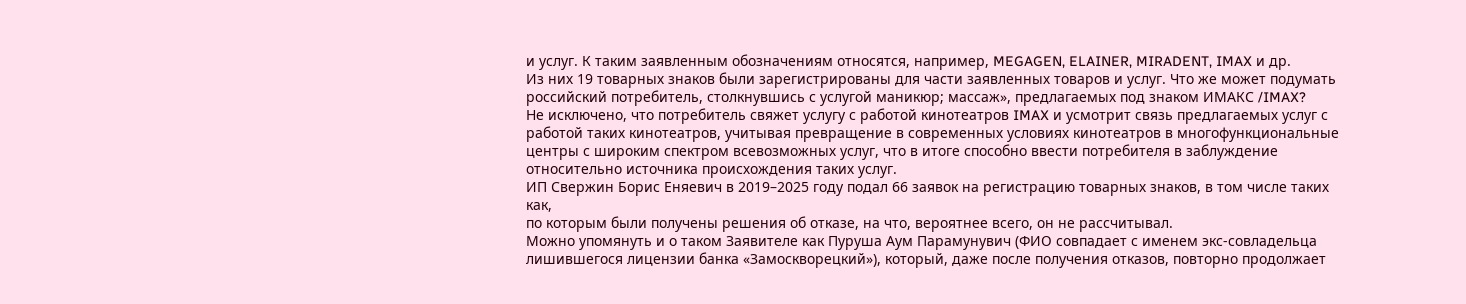и услуг. К таким заявленным обозначениям oтносятся, например, MEGAGEN, ELAINER, MIRADENT, IMAX и др.
Из них 19 товарных знаков были зарегистрированы для части заявленных товаров и услуг. Что же может подумать российский потребитель, столкнувшись с услугой маникюр; массаж», предлагаемых под знаком ИМАКС /IMAX?
Не исключено, что потребитель свяжет услугу с работой кинотеатров IMAX и усмотрит связь предлагаемых услуг с работой таких кинотеатров, учитывая превращение в современных условиях кинотеатров в многофункциональные центры с широким спектром всевозможных услуг, что в итоге способно ввести потребителя в заблуждение относительно источника происхождения таких услуг.
ИП Свержин Борис Еняевич в 2019–2025 году подал 66 заявок на регистрацию товарных знаков, в том числе таких как,
по которым были получены решения об отказе, на что, вероятнее всего, он не рассчитывал.
Можно упомянуть и о таком Заявителе как Пуруша Аум Парамунувич (ФИО совпадает с именем экс-совладельца лишившегося лицензии банка «Замоскворецкий»), который, даже после получения отказов, повторно продолжает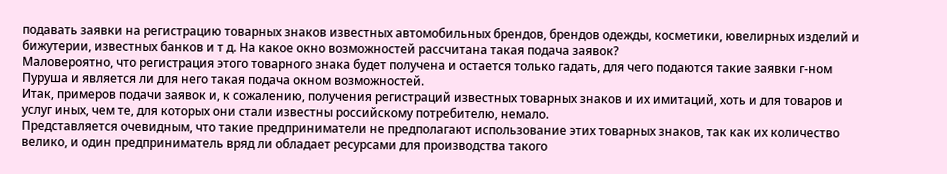подавать заявки на регистрацию товарных знаков известных автомобильных брендов, брендов одежды, косметики, ювелирных изделий и бижутерии, известных банков и т д. На какое окно возможностей рассчитана такая подача заявок?
Маловероятно, что регистрация этого товарного знака будет получена и остается только гадать, для чего подаются такие заявки г-ном Пуруша и является ли для него такая подача окном возможностей.
Итак, примеров подачи заявок и, к сожалению, получения регистраций известных товарных знаков и их имитаций, хоть и для товаров и услуг иных, чем те, для которых они стали известны российскому потребителю, немало.
Представляется очевидным, что такие предприниматели не предполагают использование этих товарных знаков, так как их количество велико, и один предприниматель вряд ли обладает ресурсами для производства такого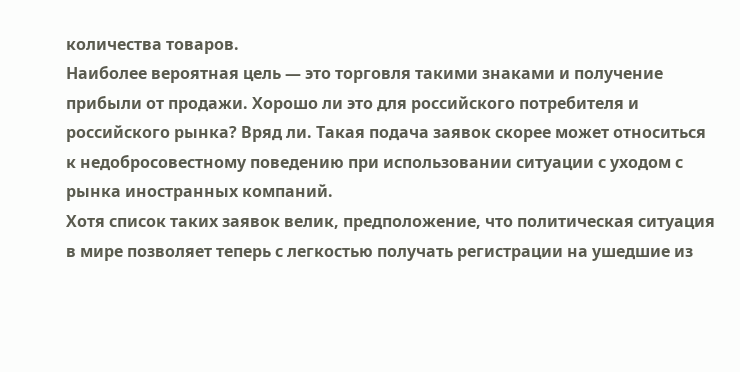количества товаров.
Наиболее вероятная цель — это торговля такими знаками и получение прибыли от продажи. Хорошо ли это для российского потребителя и российского рынка? Вряд ли. Такая подача заявок скорее может относиться к недобросовестному поведению при использовании ситуации с уходом с рынка иностранных компаний.
Хотя список таких заявок велик, предположение, что политическая ситуация в мире позволяет теперь с легкостью получать регистрации на ушедшие из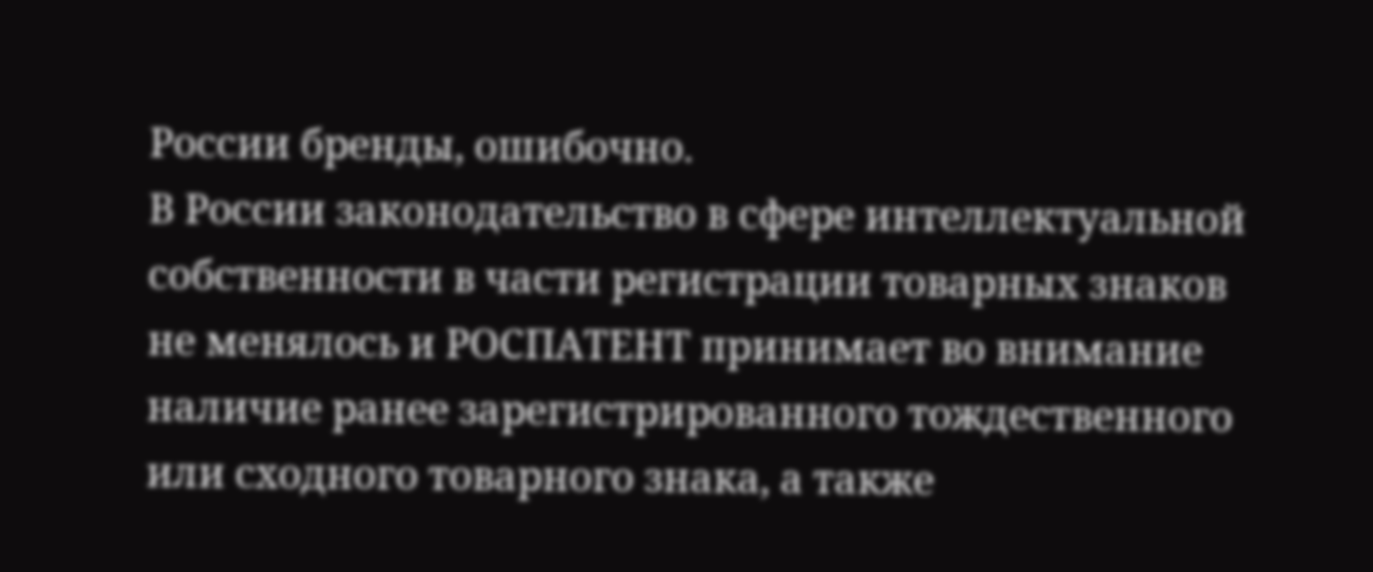России бренды, ошибочно.
В России законодательство в сфере интеллектуальной собственности в части регистрации товарных знаков не менялось и РОСПАТЕНТ принимает во внимание наличие ранее зарегистрированного тождественного или сходного товарного знака, а также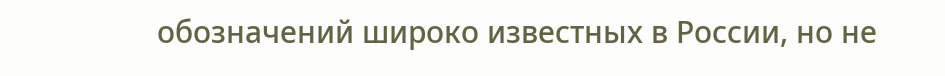обозначений широко известных в России, но не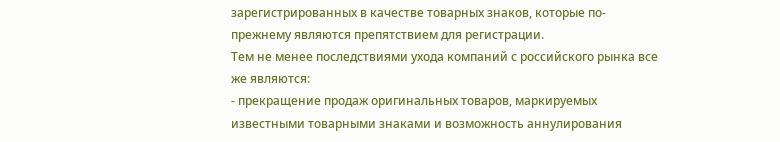зарегистрированных в качестве товарных знаков, которые по-прежнему являются препятствием для регистрации.
Тем не менее последствиями ухода компаний с российского рынка все же являются:
- прекращение продаж оригинальных товаров, маркируемых известными товарными знаками и возможность аннулирования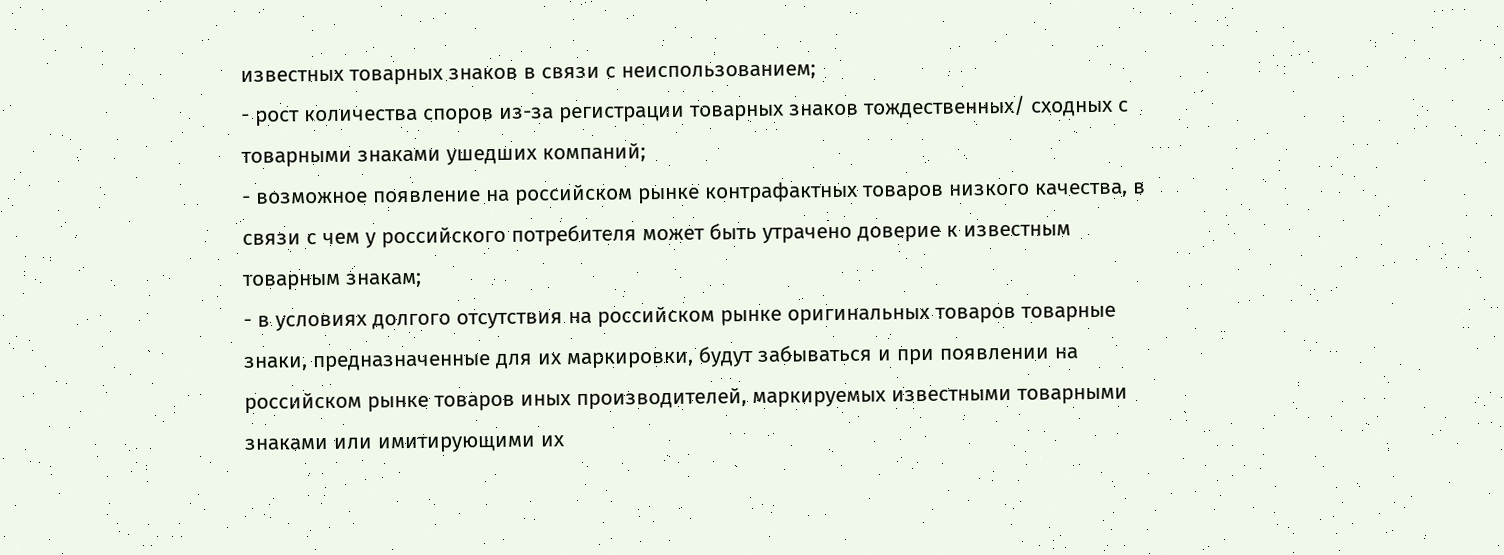известных товарных знаков в связи с неиспользованием;
- рост количества споров из-за регистрации товарных знаков тождественных/ сходных с товарными знаками ушедших компаний;
- возможное появление на российском рынке контрафактных товаров низкого качества, в связи с чем у российского потребителя может быть утрачено доверие к известным товарным знакам;
- в условиях долгого отсутствия на российском рынке оригинальных товаров товарные знаки, предназначенные для их маркировки, будут забываться и при появлении на российском рынке товаров иных производителей, маркируемых известными товарными знаками или имитирующими их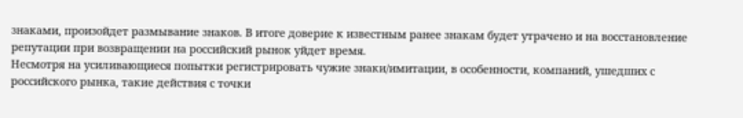знаками, произойдет размывание знаков. В итоге доверие к известным ранее знакам будет утрачено и на восстановление репутации при возвращении на российский рынок уйдет время.
Несмотря на усиливающиеся попытки регистрировать чужие знаки/имитации, в особенности, компаний, ушедших с российского рынка, такие действия с точки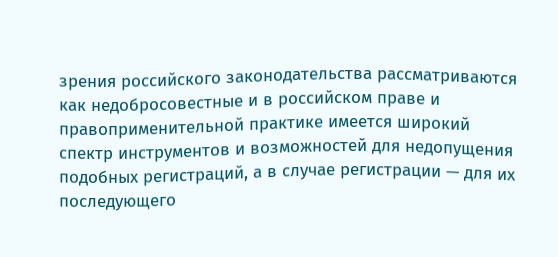зрения российского законодательства рассматриваются как недобросовестные и в российском праве и правоприменительной практике имеется широкий спектр инструментов и возможностей для недопущения подобных регистраций, а в случае регистрации — для их последующего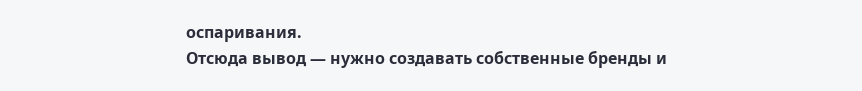оспаривания.
Отсюда вывод — нужно создавать собственные бренды и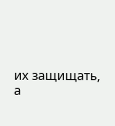их защищать, а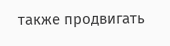также продвигать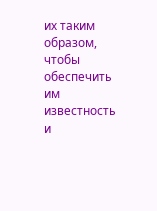их таким образом, чтобы обеспечить им известность и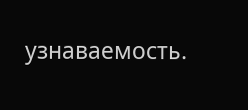узнаваемость.